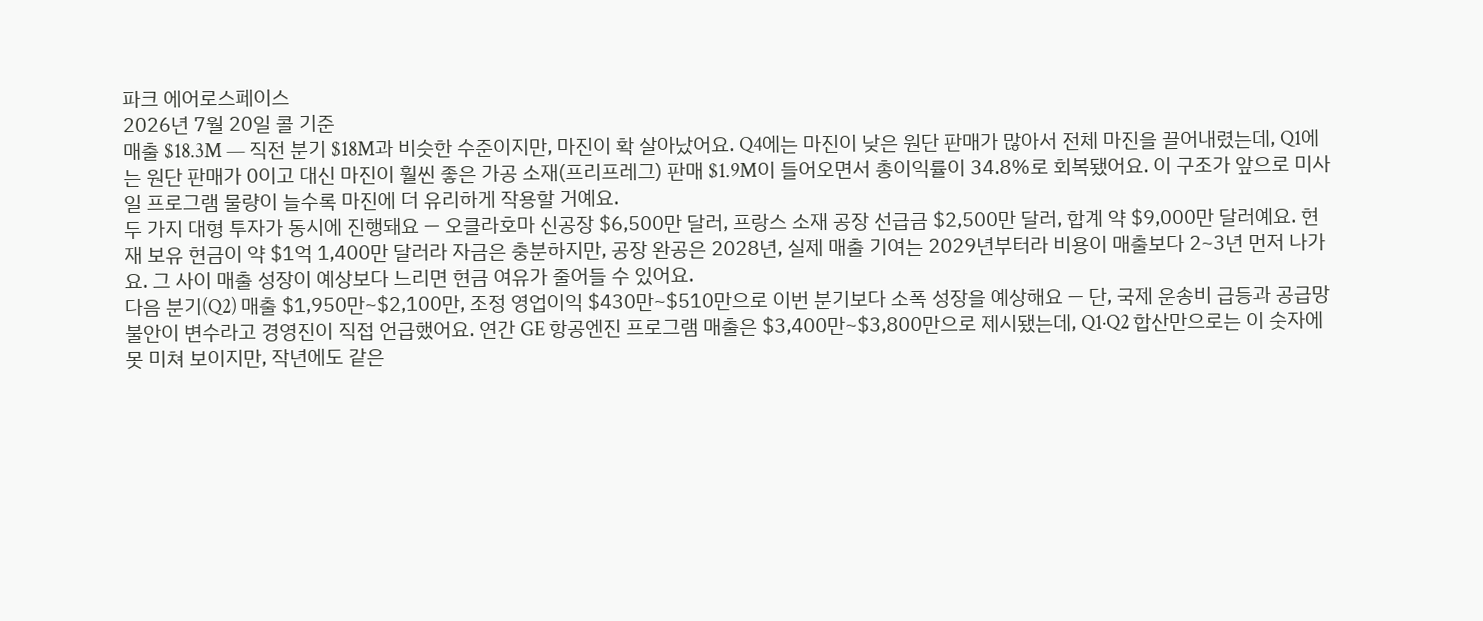파크 에어로스페이스
2026년 7월 20일 콜 기준
매출 $18.3M — 직전 분기 $18M과 비슷한 수준이지만, 마진이 확 살아났어요. Q4에는 마진이 낮은 원단 판매가 많아서 전체 마진을 끌어내렸는데, Q1에는 원단 판매가 0이고 대신 마진이 훨씬 좋은 가공 소재(프리프레그) 판매 $1.9M이 들어오면서 총이익률이 34.8%로 회복됐어요. 이 구조가 앞으로 미사일 프로그램 물량이 늘수록 마진에 더 유리하게 작용할 거예요.
두 가지 대형 투자가 동시에 진행돼요 — 오클라호마 신공장 $6,500만 달러, 프랑스 소재 공장 선급금 $2,500만 달러, 합계 약 $9,000만 달러예요. 현재 보유 현금이 약 $1억 1,400만 달러라 자금은 충분하지만, 공장 완공은 2028년, 실제 매출 기여는 2029년부터라 비용이 매출보다 2~3년 먼저 나가요. 그 사이 매출 성장이 예상보다 느리면 현금 여유가 줄어들 수 있어요.
다음 분기(Q2) 매출 $1,950만~$2,100만, 조정 영업이익 $430만~$510만으로 이번 분기보다 소폭 성장을 예상해요 — 단, 국제 운송비 급등과 공급망 불안이 변수라고 경영진이 직접 언급했어요. 연간 GE 항공엔진 프로그램 매출은 $3,400만~$3,800만으로 제시됐는데, Q1·Q2 합산만으로는 이 숫자에 못 미쳐 보이지만, 작년에도 같은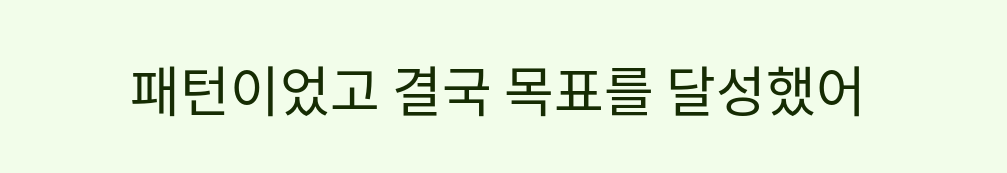패턴이었고 결국 목표를 달성했어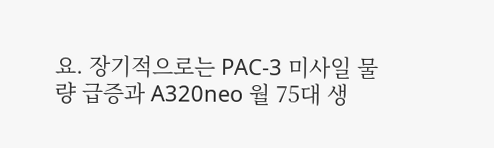요. 장기적으로는 PAC-3 미사일 물량 급증과 A320neo 월 75대 생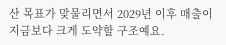산 목표가 맞물리면서 2029년 이후 매출이 지금보다 크게 도약할 구조예요.